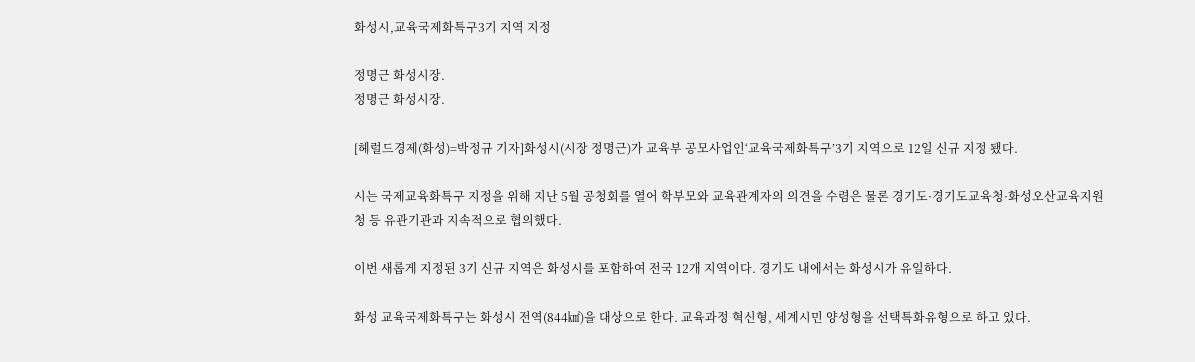화성시,교육국제화특구3기 지역 지정

정명근 화성시장.
정명근 화성시장.

[헤럴드경제(화성)=박정규 기자]화성시(시장 정명근)가 교육부 공모사업인‘교육국제화특구’3기 지역으로 12일 신규 지정 됐다.

시는 국제교육화특구 지정을 위해 지난 5월 공청회를 열어 학부모와 교육관계자의 의견을 수렴은 물론 경기도·경기도교육청·화성오산교육지원청 등 유관기관과 지속적으로 협의했다.

이번 새롭게 지정된 3기 신규 지역은 화성시를 포함하여 전국 12개 지역이다. 경기도 내에서는 화성시가 유일하다.

화성 교육국제화특구는 화성시 전역(844㎢)을 대상으로 한다. 교육과정 혁신형, 세계시민 양성형을 선택특화유형으로 하고 있다.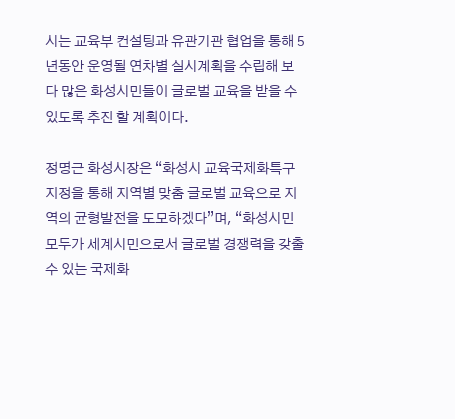시는 교육부 컨설팅과 유관기관 협업을 통해 5년동안 운영될 연차별 실시계획을 수립해 보다 많은 화성시민들이 글로벌 교육을 받을 수 있도록 추진 할 계획이다.

정명근 화성시장은 “화성시 교육국제화특구 지정을 통해 지역별 맞춤 글로벌 교육으로 지역의 균형발전을 도모하겠다”며, “화성시민 모두가 세계시민으로서 글로벌 경쟁력을 갖출 수 있는 국제화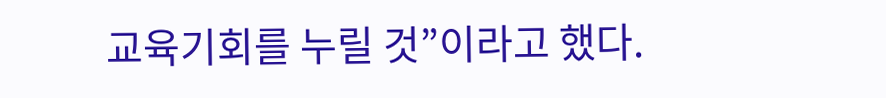교육기회를 누릴 것”이라고 했다.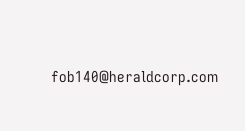fob140@heraldcorp.com